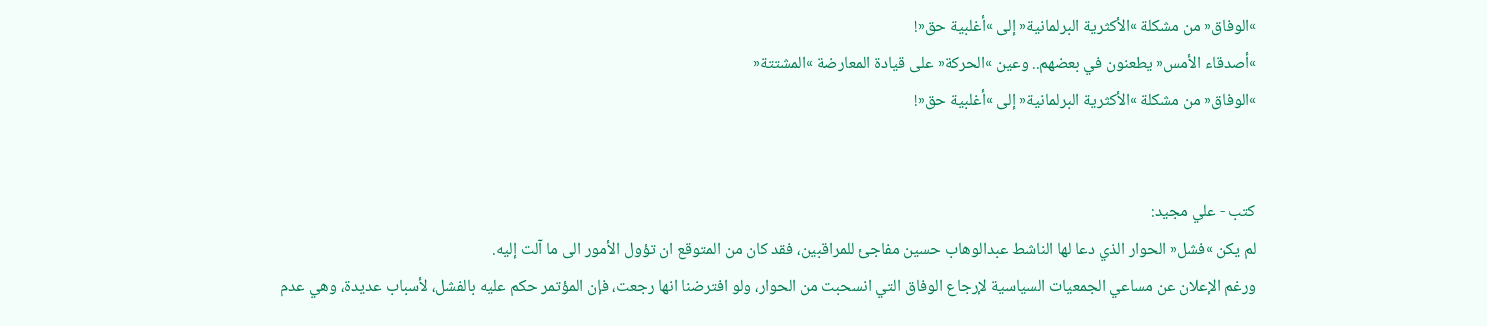»الوفاق« من مشكلة »الأكثرية البرلمانية« إلى »أغلبية حق«!
»أصدقاء الأمس« يطعنون في بعضهم.. وعين »الحركة« على قيادة المعارضة »المشتتة«
»الوفاق« من مشكلة »الأكثرية البرلمانية« إلى »أغلبية حق«!


كتب - علي مجيد:
لم يكن »فشل« الحوار الذي دعا لها الناشط عبدالوهاب حسين مفاجئ للمراقبين، فقد كان من المتوقع ان تؤول الأمور الى ما آلت إليه.
ورغم الإعلان عن مساعي الجمعيات السياسية لإرجاع الوفاق التي انسحبت من الحوار، ولو افترضنا انها رجعت، فإن المؤتمر حكم عليه بالفشل، لأسباب عديدة، وهي عدم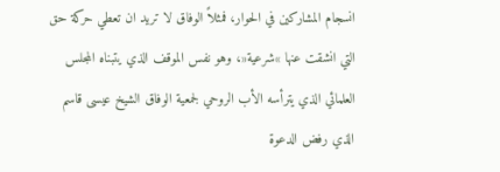انسجام المشاركين في الحوار، فمثلاً الوفاق لا تريد ان تعطي حركة حق التي انشقت عنها »شرعية«، وهو نفس الموقف الذي يتبناه المجلس العلمائي الذي يترأسه الأب الروحي لجمعية الوفاق الشيخ عيسى قاسم الذي رفض الدعوة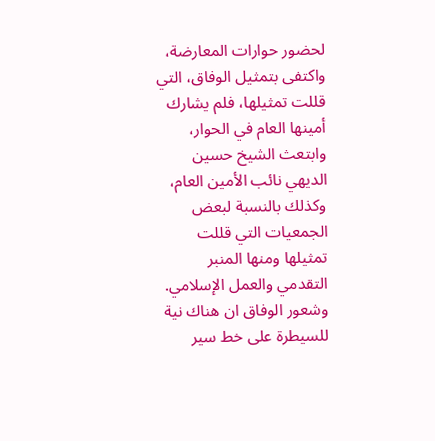لحضور حوارات المعارضة، واكتفى بتمثيل الوفاق، التي قللت تمثيلها، فلم يشارك أمينها العام في الحوار، وابتعث الشيخ حسين الديهي نائب الأمين العام، وكذلك بالنسبة لبعض الجمعيات التي قللت تمثيلها ومنها المنبر التقدمي والعمل الإسلامي.
وشعور الوفاق ان هناك نية للسيطرة على خط سير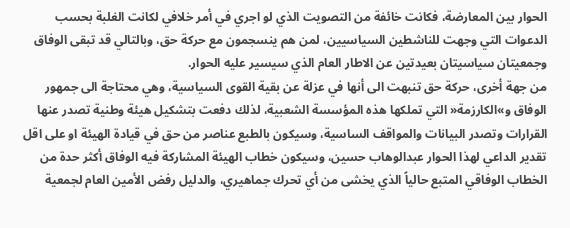الحوار بين المعارضة، فكانت خائفة من التصويت الذي لو اجري في أمر خلافي لكانت الغلبة بحسب الدعوات التي وجهت للناشطين السياسيين، لمن هم ينسجمون مع حركة حق، وبالتالي قد تبقى الوفاق وجمعيتان سياسيتان بعيدتين عن الاطار العام الذي سيسير عليه الحوار.
من جهة أخرى، حركة حق تنبهت الى أنها في عزلة عن بقية القوى السياسية، وهي محتاجة الى جمهور الوفاق و»الكارزمة« التي تملكها هذه المؤسسة الشعبية، لذلك دفعت بتشكيل هيئة وطنية تصدر عنها القرارات وتصدر البيانات والمواقف الساسية، وسيكون بالطبع عناصر من حق في قيادة الهيئة او على اقل تقدير الداعي لهذا الحوار عبدالوهاب حسين، وسيكون خطاب الهيئة المشاركة فيه الوفاق أكثر حدة من الخطاب الوفاقي المتبع حالياً الذي يخشى من أي تحرك جماهيري، والدليل رفض الأمين العام لجمعية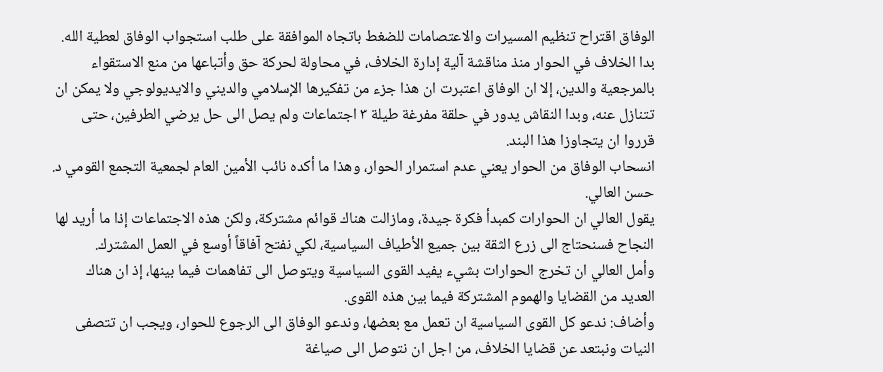الوفاق اقتراح تنظيم المسيرات والاعتصامات للضغط باتجاه الموافقة على طلب استجواب الوفاق لعطية الله.
بدا الخلاف في الحوار منذ مناقشة آلية إدارة الخلاف، في محاولة لحركة حق وأتباعها من منع الاستقواء بالمرجعية والدين، إلا ان الوفاق اعتبرت ان هذا جزء من تفكيرها الإسلامي والديني والايديولوجي ولا يمكن ان تتنازل عنه، وبدا النقاش يدور في حلقة مفرغة طيلة ٣ اجتماعات ولم يصل الى حل يرضي الطرفين، حتى قرروا ان يتجاوزا هذا البند.
انسحاب الوفاق من الحوار يعني عدم استمرار الحوار، وهذا ما أكده نائب الأمين العام لجمعية التجمع القومي د. حسن العالي.
يقول العالي ان الحوارات كمبدأ فكرة جيدة، ومازالت هناك قوائم مشتركة، ولكن هذه الاجتماعات إذا ما أريد لها النجاح فسنحتاج الى زرع الثقة بين جميع الأطياف السياسية، لكي نفتح آفاقاً أوسع في العمل المشترك.
وأمل العالي ان تخرج الحوارات بشيء يفيد القوى السياسية ويتوصل الى تفاهمات فيما بينها، إذ ان هناك العديد من القضايا والهموم المشتركة فيما بين هذه القوى.
وأضاف: ندعو كل القوى السياسية ان تعمل مع بعضها، وندعو الوفاق الى الرجوع للحوار، ويجب ان تتصفى النيات ونبتعد عن قضايا الخلاف، من اجل ان نتوصل الى صياغة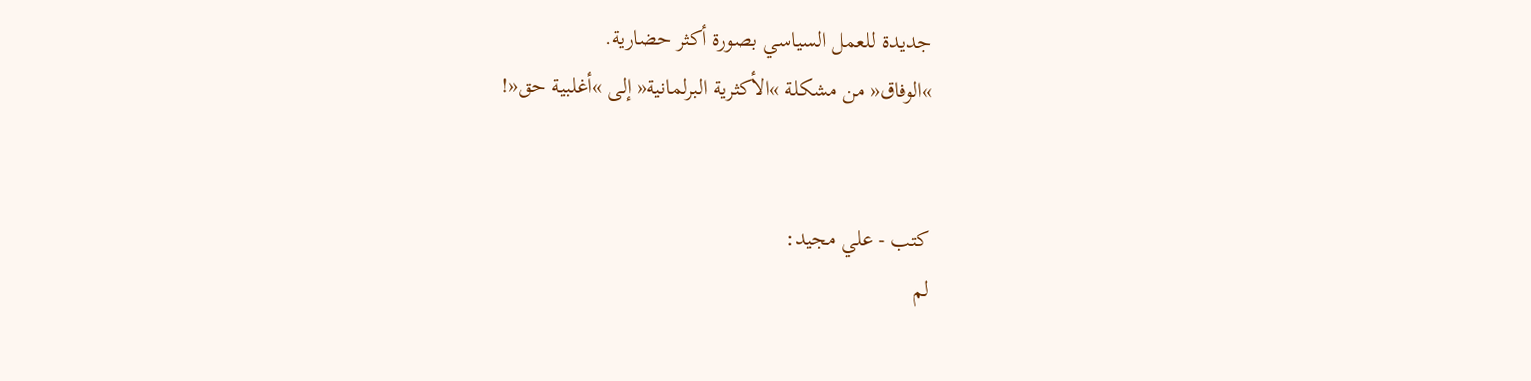جديدة للعمل السياسي بصورة أكثر حضارية.
»الوفاق« من مشكلة »الأكثرية البرلمانية« إلى »أغلبية حق«!


كتب - علي مجيد:
لم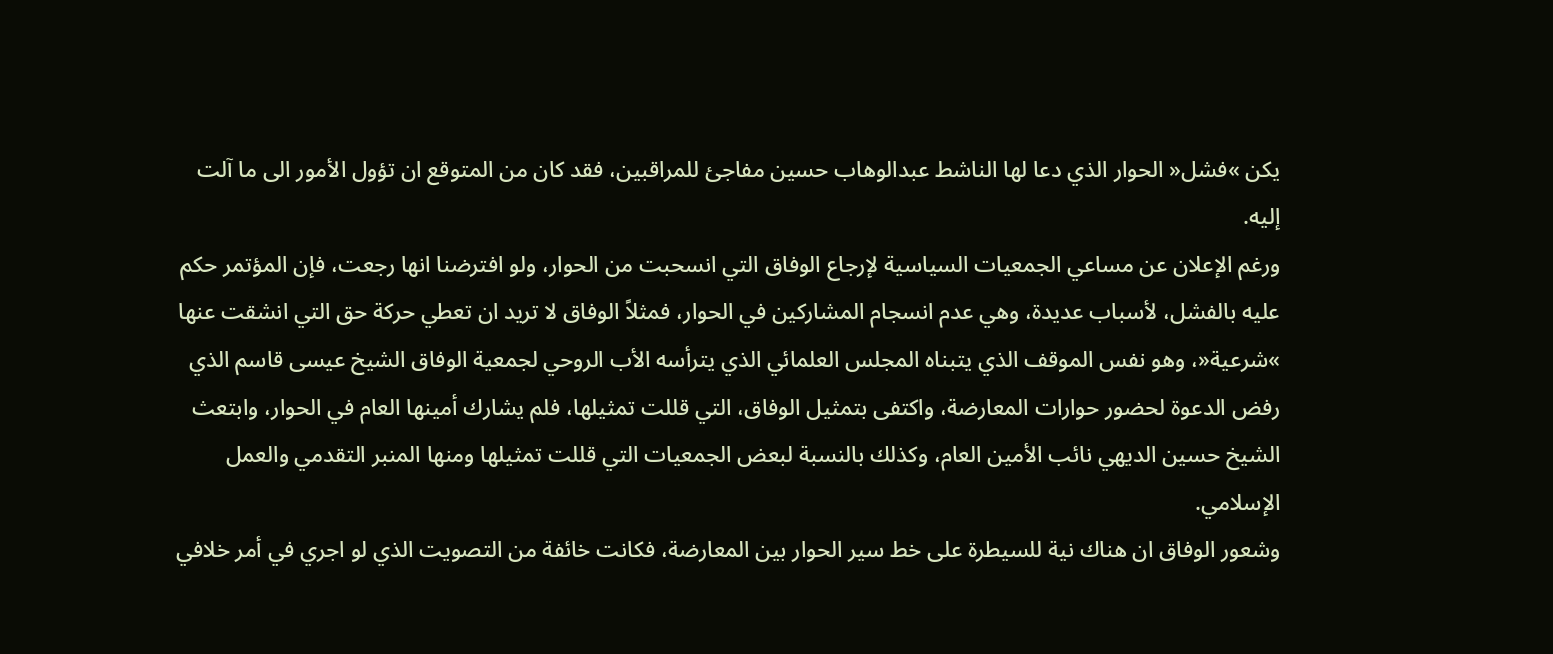يكن »فشل« الحوار الذي دعا لها الناشط عبدالوهاب حسين مفاجئ للمراقبين، فقد كان من المتوقع ان تؤول الأمور الى ما آلت إليه.
ورغم الإعلان عن مساعي الجمعيات السياسية لإرجاع الوفاق التي انسحبت من الحوار، ولو افترضنا انها رجعت، فإن المؤتمر حكم عليه بالفشل، لأسباب عديدة، وهي عدم انسجام المشاركين في الحوار، فمثلاً الوفاق لا تريد ان تعطي حركة حق التي انشقت عنها »شرعية«، وهو نفس الموقف الذي يتبناه المجلس العلمائي الذي يترأسه الأب الروحي لجمعية الوفاق الشيخ عيسى قاسم الذي رفض الدعوة لحضور حوارات المعارضة، واكتفى بتمثيل الوفاق، التي قللت تمثيلها، فلم يشارك أمينها العام في الحوار، وابتعث الشيخ حسين الديهي نائب الأمين العام، وكذلك بالنسبة لبعض الجمعيات التي قللت تمثيلها ومنها المنبر التقدمي والعمل الإسلامي.
وشعور الوفاق ان هناك نية للسيطرة على خط سير الحوار بين المعارضة، فكانت خائفة من التصويت الذي لو اجري في أمر خلافي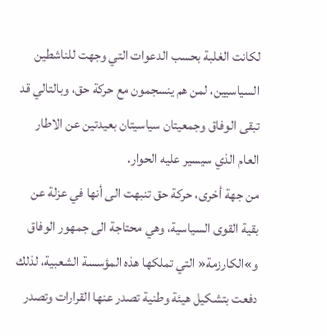لكانت الغلبة بحسب الدعوات التي وجهت للناشطين السياسيين، لمن هم ينسجمون مع حركة حق، وبالتالي قد تبقى الوفاق وجمعيتان سياسيتان بعيدتين عن الاطار العام الذي سيسير عليه الحوار.
من جهة أخرى، حركة حق تنبهت الى أنها في عزلة عن بقية القوى السياسية، وهي محتاجة الى جمهور الوفاق و»الكارزمة« التي تملكها هذه المؤسسة الشعبية، لذلك دفعت بتشكيل هيئة وطنية تصدر عنها القرارات وتصدر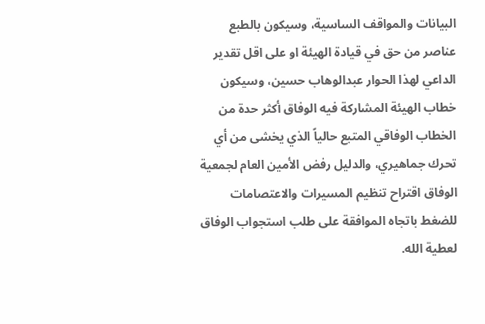البيانات والمواقف الساسية، وسيكون بالطبع عناصر من حق في قيادة الهيئة او على اقل تقدير الداعي لهذا الحوار عبدالوهاب حسين، وسيكون خطاب الهيئة المشاركة فيه الوفاق أكثر حدة من الخطاب الوفاقي المتبع حالياً الذي يخشى من أي تحرك جماهيري، والدليل رفض الأمين العام لجمعية الوفاق اقتراح تنظيم المسيرات والاعتصامات للضغط باتجاه الموافقة على طلب استجواب الوفاق لعطية الله.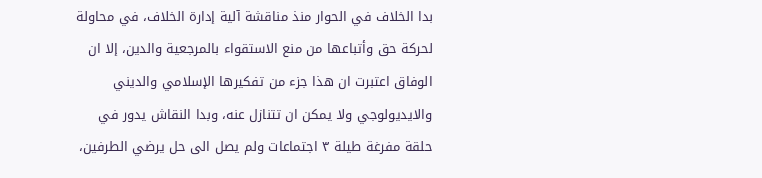بدا الخلاف في الحوار منذ مناقشة آلية إدارة الخلاف، في محاولة لحركة حق وأتباعها من منع الاستقواء بالمرجعية والدين، إلا ان الوفاق اعتبرت ان هذا جزء من تفكيرها الإسلامي والديني والايديولوجي ولا يمكن ان تتنازل عنه، وبدا النقاش يدور في حلقة مفرغة طيلة ٣ اجتماعات ولم يصل الى حل يرضي الطرفين،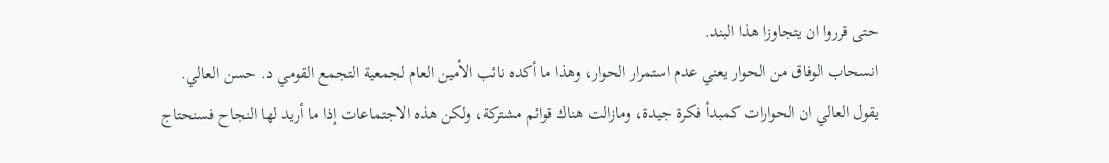حتى قرروا ان يتجاوزا هذا البند.
انسحاب الوفاق من الحوار يعني عدم استمرار الحوار، وهذا ما أكده نائب الأمين العام لجمعية التجمع القومي د. حسن العالي.
يقول العالي ان الحوارات كمبدأ فكرة جيدة، ومازالت هناك قوائم مشتركة، ولكن هذه الاجتماعات إذا ما أريد لها النجاح فسنحتاج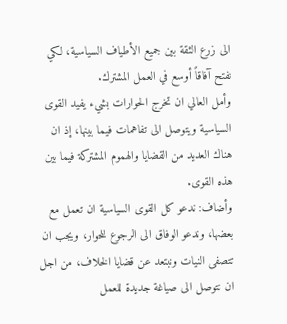الى زرع الثقة بين جميع الأطياف السياسية، لكي نفتح آفاقاً أوسع في العمل المشترك.
وأمل العالي ان تخرج الحوارات بشيء يفيد القوى السياسية ويتوصل الى تفاهمات فيما بينها، إذ ان هناك العديد من القضايا والهموم المشتركة فيما بين هذه القوى.
وأضاف: ندعو كل القوى السياسية ان تعمل مع بعضها، وندعو الوفاق الى الرجوع للحوار، ويجب ان تتصفى النيات ونبتعد عن قضايا الخلاف، من اجل ان نتوصل الى صياغة جديدة للعمل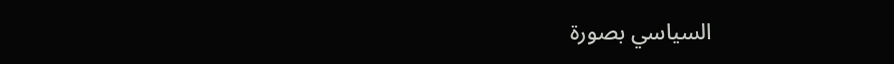السياسي بصورة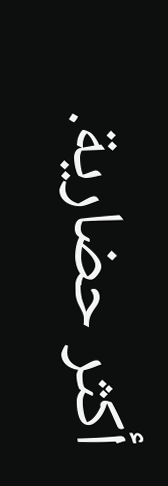أكثر حضارية.